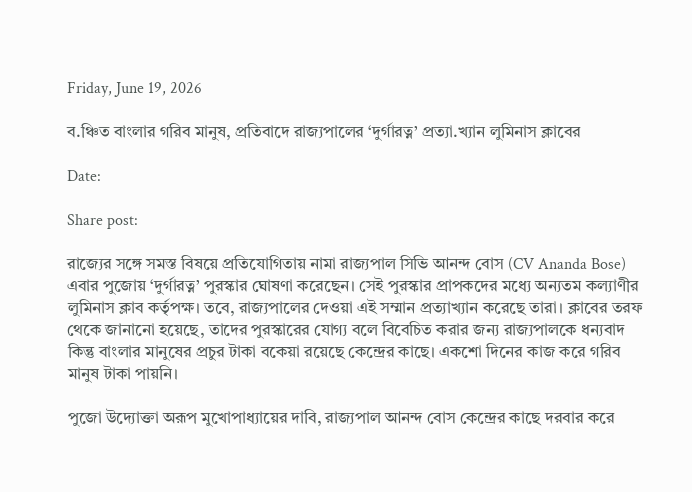Friday, June 19, 2026

ব.ঞ্চিত বাংলার গরিব মানুষ, প্রতিবাদে রাজ্যপালের ‘দুর্গারত্ন’ প্রত্যা.খ্যান লুমিনাস ক্লাবের

Date:

Share post:

রাজ্যের সঙ্গে সমস্ত বিষয়ে প্রতিযোগিতায় নামা রাজ্যপাল সিভি আনন্দ বোস (CV Ananda Bose) এবার পুজোয় ‘দুর্গারত্ন’ পুরস্কার ঘোষণা করেছেন। সেই পুরস্কার প্রাপকদের মধ্যে অন্যতম কল্যাণীর লুমিনাস ক্লাব কর্তৃপক্ষ। তবে, রাজ্যপালের দেওয়া এই সম্মান প্রত্যাখ্যান করেছে তারা। ক্লাবের তরফ থেকে জানানো হয়েছে, তাদের পুরস্কারের যোগ্য বলে বিবেচিত করার জন্য রাজ্যপালকে ধন্যবাদ কিন্তু বাংলার মানুষের প্রচুর টাকা বকেয়া রয়েছে কেন্দ্রের কাছে। একশো দিনের কাজ করে গরিব মানুষ টাকা পায়নি।

পুজো উদ্যোক্তা অরূপ মুখোপাধ্যায়ের দাবি, রাজ্যপাল আনন্দ বোস কেন্দ্রের কাছে দরবার করে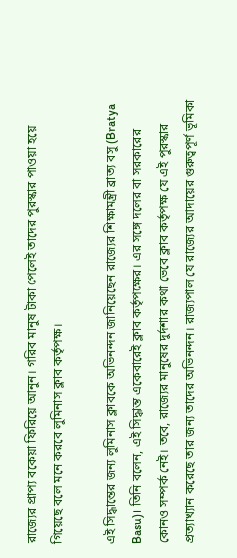রাজ্যের প্রাপ্য বকেয়া ফিরিয়ে আনুন। গরিব মানুষ টাকা পেলেই তাদের পুরস্কার পাওয়া হয়ে গিয়েছে বলে মনে করবে লুমিনাস ক্লাব কর্তৃপক্ষ।

এই সিদ্ধান্তের জন্য লুমিনাস ক্লাবকে অভিনন্দন জানিয়েছেন রাজ্যের শিক্ষামন্ত্রী ব্রাত্য বসু (Bratya Basu)। তিনি বলেন, এই সিদ্ধান্ত একেবারেই ক্লাব কর্তৃপক্ষের। এর সঙ্গে দলের বা সরকারের কোনও সম্পর্ক নেই। তবে, রাজ্যের মানুষের দুর্দশার কথা ভেবে ক্লাব কর্তৃপক্ষ যে এই পুরস্কার প্রত্যাখ্যান করেছে তার জন্য তাদের অভিনন্দন। রাজ্যপাল যে রাজ্যের আদায়ের গুরুত্বপূর্ণ ভূমিকা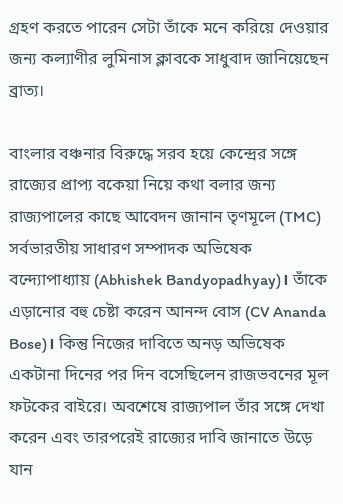গ্রহণ করতে পারেন সেটা তাঁকে মনে করিয়ে দেওয়ার জন্য কল্যাণীর লুমিনাস ক্লাবকে সাধুবাদ জানিয়েছেন ব্রাত্য।

বাংলার বঞ্চনার বিরুদ্ধে সরব হয়ে কেন্দ্রের সঙ্গে রাজ্যের প্রাপ্য বকেয়া নিয়ে কথা বলার জন্য রাজ্যপালের কাছে আবেদন জানান তৃণমূলে (TMC) সর্বভারতীয় সাধারণ সম্পাদক অভিষেক বন্দ্যোপাধ্যায় (Abhishek Bandyopadhyay)। তাঁকে এড়ানোর বহু চেষ্টা করেন আনন্দ বোস (CV Ananda Bose)। কিন্তু নিজের দাবিতে অনড় অভিষেক একটানা দিনের পর দিন বসেছিলেন রাজভবনের মূল ফটকের বাইরে। অবশেষে রাজ্যপাল তাঁর সঙ্গে দেখা করেন এবং তারপরেই রাজ্যের দাবি জানাতে উড়ে যান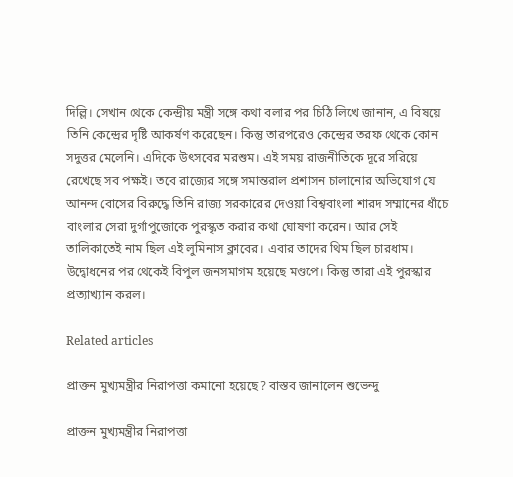দিল্লি। সেখান থেকে কেন্দ্রীয় মন্ত্রী সঙ্গে কথা বলার পর চিঠি লিখে জানান, এ বিষয়ে তিনি কেন্দ্রের দৃষ্টি আকর্ষণ করেছেন। কিন্তু তারপরেও কেন্দ্রের তরফ থেকে কোন সদুত্তর মেলেনি। এদিকে উৎসবের মরশুম। এই সময় রাজনীতিকে দূরে সরিয়ে রেখেছে সব পক্ষই। তবে রাজ্যের সঙ্গে সমান্তরাল প্রশাসন চালানোর অভিযোগ যে আনন্দ বোসের বিরুদ্ধে তিনি রাজ্য সরকারের দেওয়া বিশ্ববাংলা শারদ সম্মানের ধাঁচে বাংলার সেরা দুর্গাপুজোকে পুরস্কৃত করার কথা ঘোষণা করেন। আর সেই তালিকাতেই নাম ছিল এই লুমিনাস ক্লাবের। এবার তাদের থিম ছিল চারধাম। উদ্বোধনের পর থেকেই বিপুল জনসমাগম হয়েছে মণ্ডপে। কিন্তু তারা এই পুরস্কার প্রত্যাখ্যান করল।

Related articles

প্রাক্তন মুখ্যমন্ত্রীর নিরাপত্তা কমানো হয়েছে? বাস্তব জানালেন শুভেন্দু

প্রাক্তন মুখ্যমন্ত্রীর নিরাপত্তা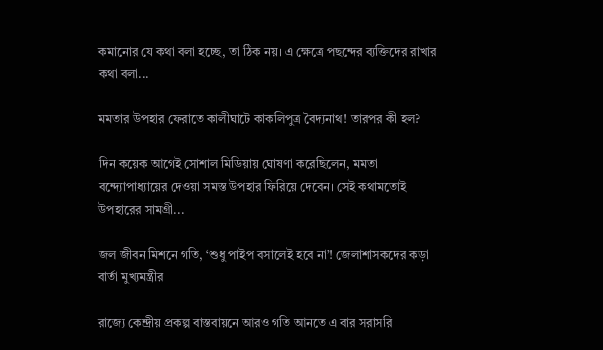কমানোর যে কথা বলা হচ্ছে, তা ঠিক নয়। এ ক্ষেত্রে পছন্দের ব্যক্তিদের রাখার কথা বলা...

মমতার উপহার ফেরাতে কালীঘাটে কাকলিপুত্র বৈদ্যনাথ! তারপর কী হল?

দিন কয়েক আগেই সোশাল মিডিয়ায় ঘোষণা করেছিলেন, মমতা বন্দ্যোপাধ্যায়ের দেওয়া সমস্ত উপহার ফিরিয়ে দেবেন। সেই কথামতোই উপহারের সামগ্রী...

জল জীবন মিশনে গতি, ‘শুধু পাইপ বসালেই হবে না’! জেলাশাসকদের কড়া বার্তা মুখ্যমন্ত্রীর

রাজ্যে কেন্দ্রীয় প্রকল্প বাস্তবায়নে আরও গতি আনতে এ বার সরাসরি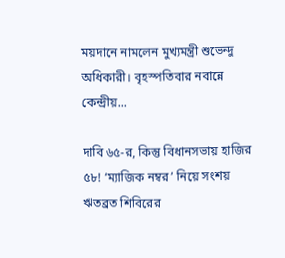ময়দানে নামলেন মুখ্যমন্ত্রী শুভেন্দু অধিকারী। বৃহস্পতিবার নবান্নে কেন্দ্রীয়...

দাবি ৬৫-র, কিন্তু বিধানসভায় হাজির ৫৮! ‘ম্যাজিক নম্বর’ নিয়ে সংশয় ঋতব্রত শিবিরের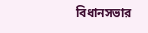বিধানসভার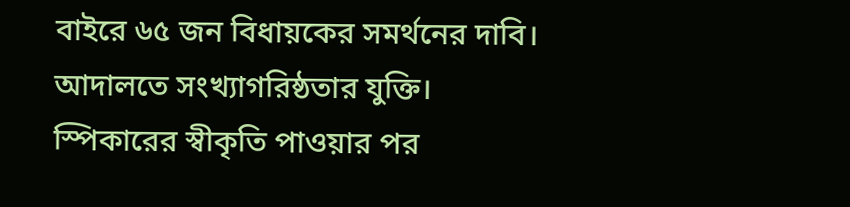বাইরে ৬৫ জন বিধায়কের সমর্থনের দাবি। আদালতে সংখ্যাগরিষ্ঠতার যুক্তি। স্পিকারের স্বীকৃতি পাওয়ার পর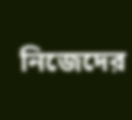নিজেদের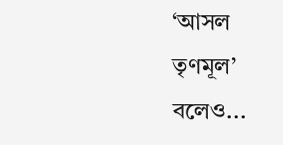‘আসল তৃণমূল’ বলেও...